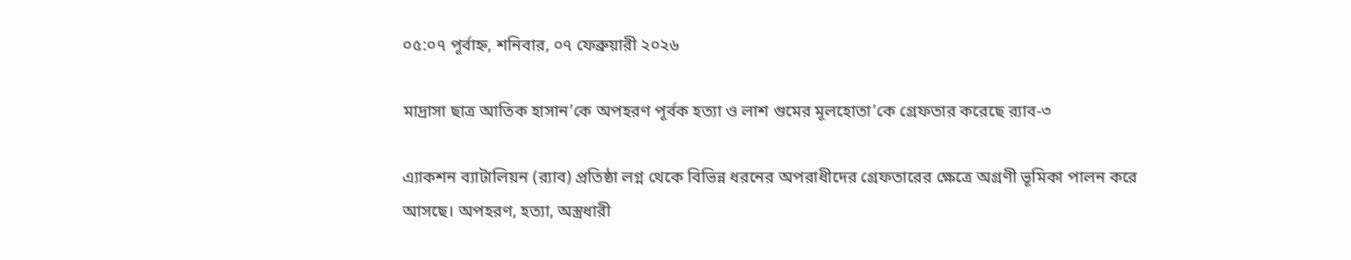০৫:০৭ পূর্বাহ্ন, শনিবার, ০৭ ফেব্রুয়ারী ২০২৬

মাদ্রাসা ছাত্র আতিক হাসান’কে অপহরণ পূর্বক হত্যা ও লাশ গুমের মূলহোতা’কে গ্রেফতার করেছে র‍্যাব-৩

এ্যাকশন ব্যাটালিয়ন (র‌্যাব) প্রতিষ্ঠা লগ্ন থেকে বিভিন্ন ধরনের অপরাধীদের গ্রেফতারের ক্ষেত্রে অগ্রণী ভূমিকা পালন করে আসছে। অপহরণ, হত্যা, অস্ত্রধারী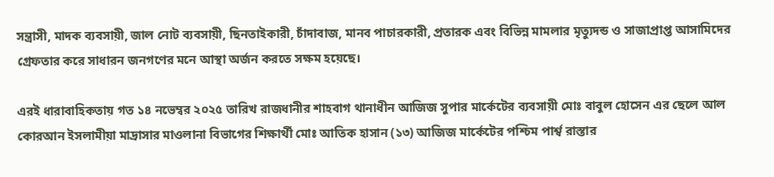সন্ত্রাসী, মাদক ব্যবসায়ী, জাল নোট ব্যবসায়ী, ছিনতাইকারী, চাঁদাবাজ, মানব পাচারকারী, প্রতারক এবং বিভিন্ন মামলার মৃত্যুদন্ড ও সাজাপ্রাপ্ত আসামিদের গ্রেফতার করে সাধারন জনগণের মনে আস্থা অর্জন করতে সক্ষম হয়েছে।

এরই ধারাবাহিকতায় গত ১৪ নভেম্বর ২০২৫ তারিখ রাজধানীর শাহবাগ থানাধীন আজিজ সুপার মার্কেটের ব্যবসায়ী মোঃ বাবুল হোসেন এর ছেলে আল কোরআন ইসলামীয়া মাদ্রাসার মাওলানা বিভাগের শিক্ষার্থী মোঃ আতিক হাসান (১৩) আজিজ মার্কেটের পশ্চিম পার্শ্ব রাস্তার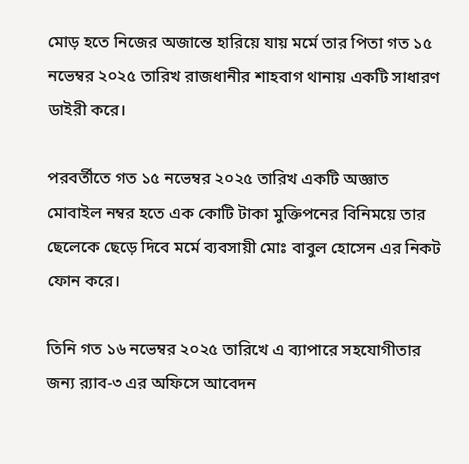মোড় হতে নিজের অজান্তে হারিয়ে যায় মর্মে তার পিতা গত ১৫ নভেম্বর ২০২৫ তারিখ রাজধানীর শাহবাগ থানায় একটি সাধারণ ডাইরী করে।

পরবর্তীতে গত ১৫ নভেম্বর ২০২৫ তারিখ একটি অজ্ঞাত মোবাইল নম্বর হতে এক কোটি টাকা মুক্তিপনের বিনিময়ে তার ছেলেকে ছেড়ে দিবে মর্মে ব্যবসায়ী মোঃ বাবুল হোসেন এর নিকট ফোন করে।

তিনি গত ১৬ নভেম্বর ২০২৫ তারিখে এ ব্যাপারে সহযোগীতার জন্য র‍্যাব-৩ এর অফিসে আবেদন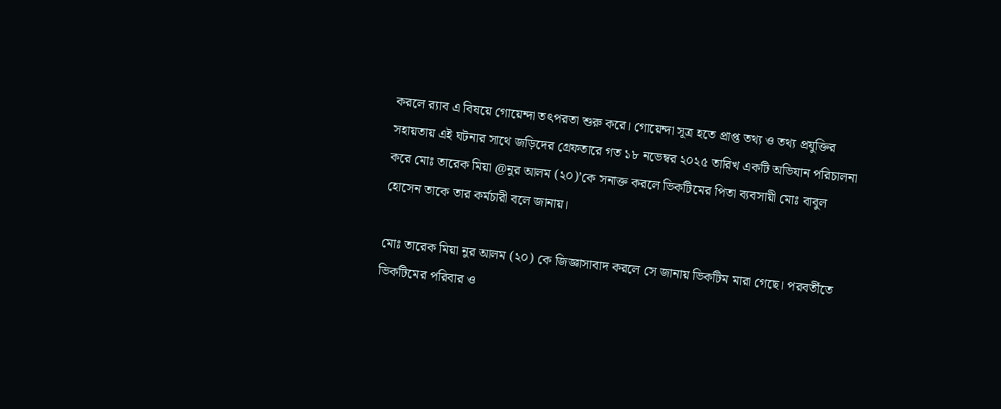করলে র‌্যাব এ বিষয়ে গোয়েন্দা তৎপরতা শুরু করে। গোয়েন্দা সূত্র হতে প্রাপ্ত তথ্য ও তথ্য প্রযুক্তির সহায়তায় এই ঘটনার সাথে জড়িদের গ্রেফতারে গত ১৮ নভেম্বর ২০২৫ তারিখ একটি অভিযান পরিচালনা করে মোঃ তারেক মিয়া @নুর আলম (২০)’কে সনাক্ত করলে ভিকটিমের পিতা ব্যবসায়ী মোঃ বাবুল হোসেন তাকে তার কর্মচারী বলে জানায়।

মোঃ তারেক মিয়া নুর আলম (২০) কে জিজ্ঞাসাবাদ করলে সে জানায় ভিকটিম মারা গেছে। পরবর্তীতে ভিকটিমের পরিবার ও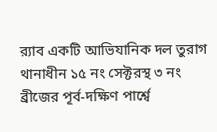র‍্যাব একটি আভিযানিক দল তুরাগ থানাধীন ১৫ নং সেক্টরস্থ ৩ নং ব্রীজের পূর্ব-দক্ষিণ পার্শ্বে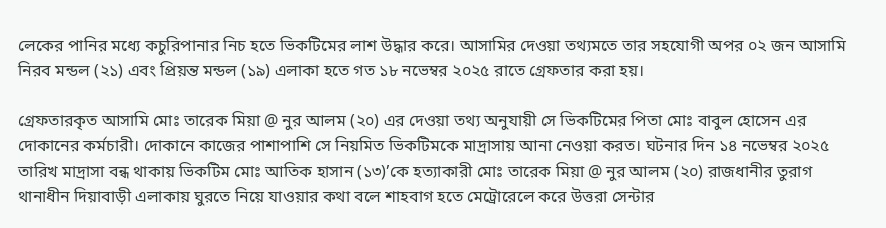লেকের পানির মধ্যে কচুরিপানার নিচ হতে ভিকটিমের লাশ উদ্ধার করে। আসামির দেওয়া তথ্যমতে তার সহযোগী অপর ০২ জন আসামি নিরব মন্ডল (২১) এবং প্রিয়ন্ত মন্ডল (১৯) এলাকা হতে গত ১৮ নভেম্বর ২০২৫ রাতে গ্রেফতার করা হয়।

গ্রেফতারকৃত আসামি মোঃ তারেক মিয়া @ নুর আলম (২০) এর দেওয়া তথ্য অনুযায়ী সে ভিকটিমের পিতা মোঃ বাবুল হোসেন এর দোকানের কর্মচারী। দোকানে কাজের পাশাপাশি সে নিয়মিত ভিকটিমকে মাদ্রাসায় আনা নেওয়া করত। ঘটনার দিন ১৪ নভেম্বর ২০২৫ তারিখ মাদ্রাসা বন্ধ থাকায় ভিকটিম মোঃ আতিক হাসান (১৩)’কে হত্যাকারী মোঃ তারেক মিয়া @ নুর আলম (২০) রাজধানীর তুরাগ থানাধীন দিয়াবাড়ী এলাকায় ঘুরতে নিয়ে যাওয়ার কথা বলে শাহবাগ হতে মেট্রোরেলে করে উত্তরা সেন্টার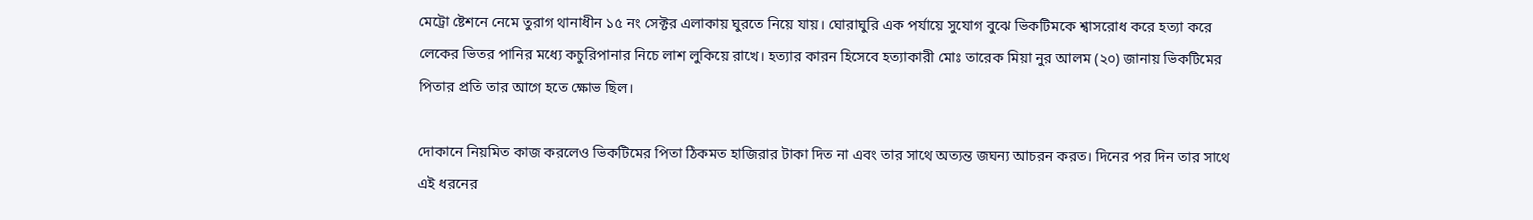মেট্রো ষ্টেশনে নেমে তুরাগ থানাধীন ১৫ নং সেক্টর এলাকায় ঘুরতে নিয়ে যায়। ঘোরাঘুরি এক পর্যায়ে সুযোগ বুঝে ভিকটিমকে শ্বাসরোধ করে হত্যা করে লেকের ভিতর পানির মধ্যে কচুরিপানার নিচে লাশ লুকিয়ে রাখে। হত্যার কারন হিসেবে হত্যাকারী মোঃ তারেক মিয়া নুর আলম (২০) জানায় ভিকটিমের পিতার প্রতি তার আগে হতে ক্ষোভ ছিল।

দোকানে নিয়মিত কাজ করলেও ভিকটিমের পিতা ঠিকমত হাজিরার টাকা দিত না এবং তার সাথে অত্যন্ত জঘন্য আচরন করত। দিনের পর দিন তার সাথে এই ধরনের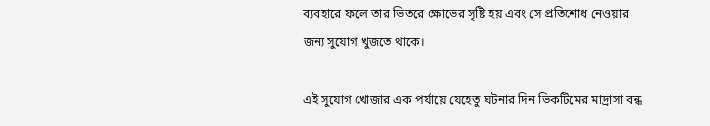ব্যবহারে ফলে তার ভিতরে ক্ষোভের সৃষ্টি হয় এবং সে প্রতিশোধ নেওয়ার জন্য সুযোগ খুজতে থাকে।

এই সুযোগ খোজার এক পর্যায়ে যেহেতু ঘটনার দিন ভিকটিমের মাদ্রাসা বন্ধ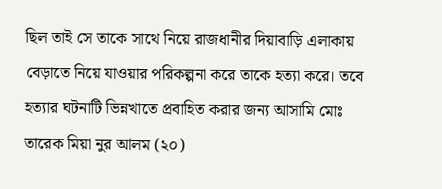ছিল তাই সে তাকে সাথে নিয়ে রাজধানীর দিয়াবাড়ি এলাকায় বেড়াতে নিয়ে যাওয়ার পরিকল্পনা করে তাকে হত্যা করে। তবে হত্যার ঘটনাটি ভিন্নখাতে প্রবাহিত করার জন্য আসামি মোঃ তারেক মিয়া নুর আলম (২০)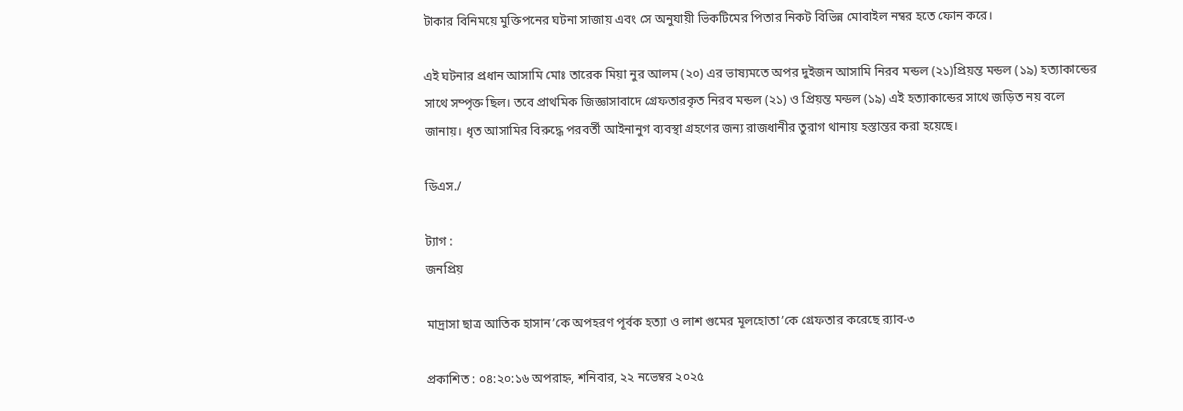টাকার বিনিময়ে মুক্তিপনের ঘটনা সাজায় এবং সে অনুযায়ী ভিকটিমের পিতার নিকট বিভিন্ন মোবাইল নম্বর হতে ফোন করে।

এই ঘটনার প্রধান আসামি মোঃ তারেক মিয়া নুর আলম (২০) এর ভাষ্যমতে অপর দুইজন আসামি নিরব মন্ডল (২১)প্রিয়ন্ত মন্ডল (১৯) হত্যাকান্ডের সাথে সম্পৃক্ত ছিল। তবে প্রাথমিক জিজ্ঞাসাবাদে গ্রেফতারকৃত নিরব মন্ডল (২১) ও প্রিয়ন্ত মন্ডল (১৯) এই হত্যাকান্ডের সাথে জড়িত নয় বলে জানায়। ধৃত আসামির বিরুদ্ধে পরবর্তী আইনানুগ ব্যবস্থা গ্রহণের জন্য রাজধানীর তুরাগ থানায় হস্তান্তর করা হয়েছে।

ডিএস./

ট্যাগ :
জনপ্রিয়

মাদ্রাসা ছাত্র আতিক হাসান’কে অপহরণ পূর্বক হত্যা ও লাশ গুমের মূলহোতা’কে গ্রেফতার করেছে র‍্যাব-৩

প্রকাশিত : ০৪:২০:১৬ অপরাহ্ন, শনিবার, ২২ নভেম্বর ২০২৫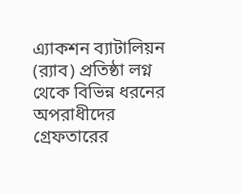এ্যাকশন ব্যাটালিয়ন (র‌্যাব) প্রতিষ্ঠা লগ্ন থেকে বিভিন্ন ধরনের অপরাধীদের গ্রেফতারের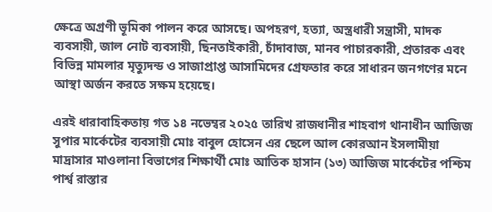ক্ষেত্রে অগ্রণী ভূমিকা পালন করে আসছে। অপহরণ, হত্যা, অস্ত্রধারী সন্ত্রাসী, মাদক ব্যবসায়ী, জাল নোট ব্যবসায়ী, ছিনতাইকারী, চাঁদাবাজ, মানব পাচারকারী, প্রতারক এবং বিভিন্ন মামলার মৃত্যুদন্ড ও সাজাপ্রাপ্ত আসামিদের গ্রেফতার করে সাধারন জনগণের মনে আস্থা অর্জন করতে সক্ষম হয়েছে।

এরই ধারাবাহিকতায় গত ১৪ নভেম্বর ২০২৫ তারিখ রাজধানীর শাহবাগ থানাধীন আজিজ সুপার মার্কেটের ব্যবসায়ী মোঃ বাবুল হোসেন এর ছেলে আল কোরআন ইসলামীয়া মাদ্রাসার মাওলানা বিভাগের শিক্ষার্থী মোঃ আতিক হাসান (১৩) আজিজ মার্কেটের পশ্চিম পার্শ্ব রাস্তার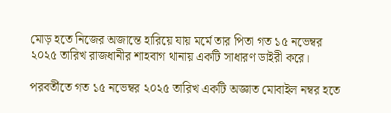মোড় হতে নিজের অজান্তে হারিয়ে যায় মর্মে তার পিতা গত ১৫ নভেম্বর ২০২৫ তারিখ রাজধানীর শাহবাগ থানায় একটি সাধারণ ডাইরী করে।

পরবর্তীতে গত ১৫ নভেম্বর ২০২৫ তারিখ একটি অজ্ঞাত মোবাইল নম্বর হতে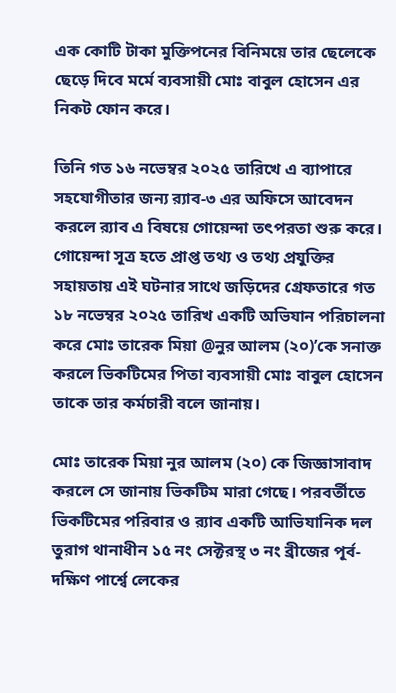এক কোটি টাকা মুক্তিপনের বিনিময়ে তার ছেলেকে ছেড়ে দিবে মর্মে ব্যবসায়ী মোঃ বাবুল হোসেন এর নিকট ফোন করে।

তিনি গত ১৬ নভেম্বর ২০২৫ তারিখে এ ব্যাপারে সহযোগীতার জন্য র‍্যাব-৩ এর অফিসে আবেদন করলে র‌্যাব এ বিষয়ে গোয়েন্দা তৎপরতা শুরু করে। গোয়েন্দা সূত্র হতে প্রাপ্ত তথ্য ও তথ্য প্রযুক্তির সহায়তায় এই ঘটনার সাথে জড়িদের গ্রেফতারে গত ১৮ নভেম্বর ২০২৫ তারিখ একটি অভিযান পরিচালনা করে মোঃ তারেক মিয়া @নুর আলম (২০)’কে সনাক্ত করলে ভিকটিমের পিতা ব্যবসায়ী মোঃ বাবুল হোসেন তাকে তার কর্মচারী বলে জানায়।

মোঃ তারেক মিয়া নুর আলম (২০) কে জিজ্ঞাসাবাদ করলে সে জানায় ভিকটিম মারা গেছে। পরবর্তীতে ভিকটিমের পরিবার ও র‍্যাব একটি আভিযানিক দল তুরাগ থানাধীন ১৫ নং সেক্টরস্থ ৩ নং ব্রীজের পূর্ব-দক্ষিণ পার্শ্বে লেকের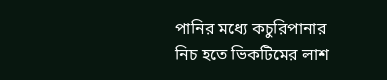পানির মধ্যে কচুরিপানার নিচ হতে ভিকটিমের লাশ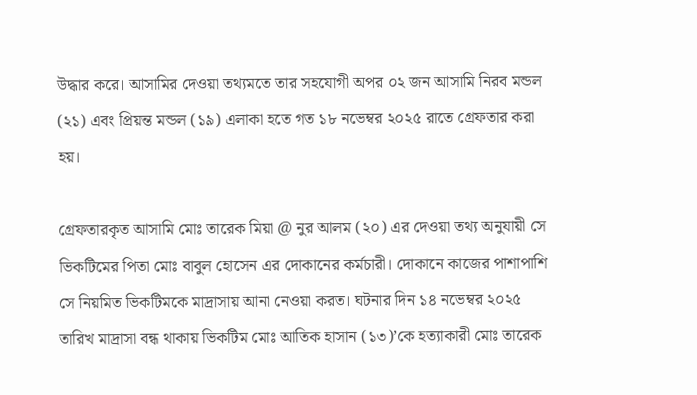উদ্ধার করে। আসামির দেওয়া তথ্যমতে তার সহযোগী অপর ০২ জন আসামি নিরব মন্ডল (২১) এবং প্রিয়ন্ত মন্ডল (১৯) এলাকা হতে গত ১৮ নভেম্বর ২০২৫ রাতে গ্রেফতার করা হয়।

গ্রেফতারকৃত আসামি মোঃ তারেক মিয়া @ নুর আলম (২০) এর দেওয়া তথ্য অনুযায়ী সে ভিকটিমের পিতা মোঃ বাবুল হোসেন এর দোকানের কর্মচারী। দোকানে কাজের পাশাপাশি সে নিয়মিত ভিকটিমকে মাদ্রাসায় আনা নেওয়া করত। ঘটনার দিন ১৪ নভেম্বর ২০২৫ তারিখ মাদ্রাসা বন্ধ থাকায় ভিকটিম মোঃ আতিক হাসান (১৩)’কে হত্যাকারী মোঃ তারেক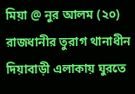মিয়া @ নুর আলম (২০) রাজধানীর তুরাগ থানাধীন দিয়াবাড়ী এলাকায় ঘুরতে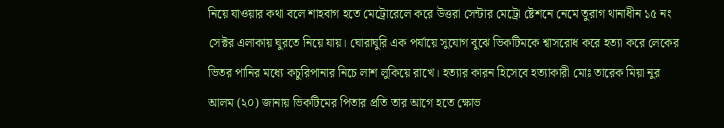নিয়ে যাওয়ার কথা বলে শাহবাগ হতে মেট্রোরেলে করে উত্তরা সেন্টার মেট্রো ষ্টেশনে নেমে তুরাগ থানাধীন ১৫ নং সেক্টর এলাকায় ঘুরতে নিয়ে যায়। ঘোরাঘুরি এক পর্যায়ে সুযোগ বুঝে ভিকটিমকে শ্বাসরোধ করে হত্যা করে লেকের ভিতর পানির মধ্যে কচুরিপানার নিচে লাশ লুকিয়ে রাখে। হত্যার কারন হিসেবে হত্যাকারী মোঃ তারেক মিয়া নুর আলম (২০) জানায় ভিকটিমের পিতার প্রতি তার আগে হতে ক্ষোভ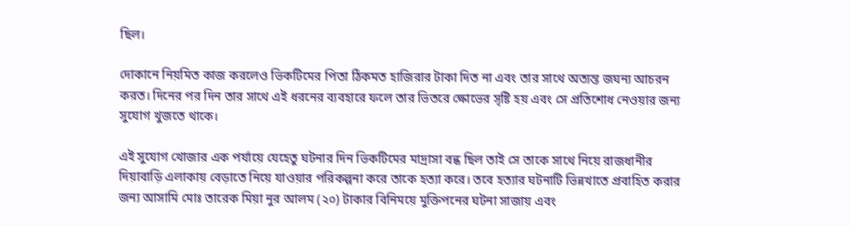ছিল।

দোকানে নিয়মিত কাজ করলেও ভিকটিমের পিতা ঠিকমত হাজিরার টাকা দিত না এবং তার সাথে অত্যন্ত জঘন্য আচরন করত। দিনের পর দিন তার সাথে এই ধরনের ব্যবহারে ফলে তার ভিতরে ক্ষোভের সৃষ্টি হয় এবং সে প্রতিশোধ নেওয়ার জন্য সুযোগ খুজতে থাকে।

এই সুযোগ খোজার এক পর্যায়ে যেহেতু ঘটনার দিন ভিকটিমের মাদ্রাসা বন্ধ ছিল তাই সে তাকে সাথে নিয়ে রাজধানীর দিয়াবাড়ি এলাকায় বেড়াতে নিয়ে যাওয়ার পরিকল্পনা করে তাকে হত্যা করে। তবে হত্যার ঘটনাটি ভিন্নখাতে প্রবাহিত করার জন্য আসামি মোঃ তারেক মিয়া নুর আলম (২০) টাকার বিনিময়ে মুক্তিপনের ঘটনা সাজায় এবং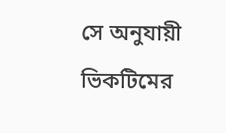সে অনুযায়ী ভিকটিমের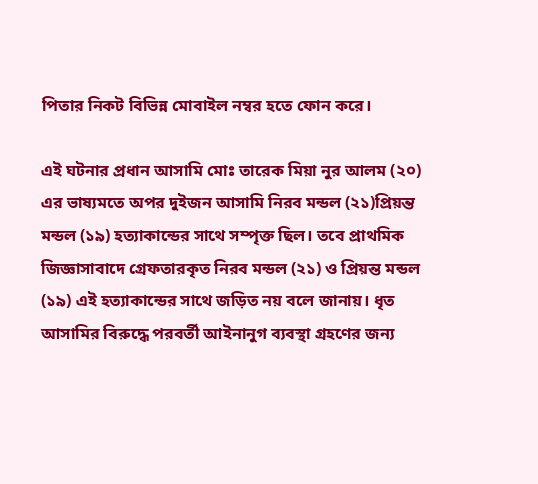পিতার নিকট বিভিন্ন মোবাইল নম্বর হতে ফোন করে।

এই ঘটনার প্রধান আসামি মোঃ তারেক মিয়া নুর আলম (২০) এর ভাষ্যমতে অপর দুইজন আসামি নিরব মন্ডল (২১)প্রিয়ন্ত মন্ডল (১৯) হত্যাকান্ডের সাথে সম্পৃক্ত ছিল। তবে প্রাথমিক জিজ্ঞাসাবাদে গ্রেফতারকৃত নিরব মন্ডল (২১) ও প্রিয়ন্ত মন্ডল (১৯) এই হত্যাকান্ডের সাথে জড়িত নয় বলে জানায়। ধৃত আসামির বিরুদ্ধে পরবর্তী আইনানুগ ব্যবস্থা গ্রহণের জন্য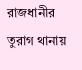রাজধানীর তুরাগ থানায়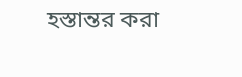হস্তান্তর করা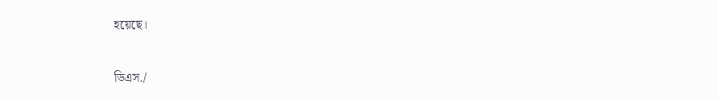হয়েছে।

ডিএস./